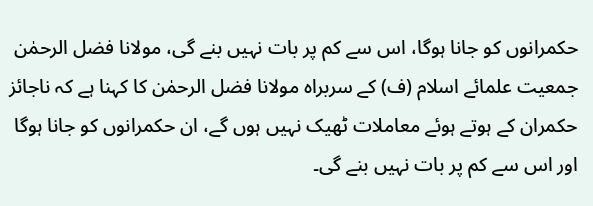حکمرانوں کو جانا ہوگا، اس سے کم پر بات نہیں بنے گی، مولانا فضل الرحمٰن
جمعیت علمائے اسلام (ف) کے سربراہ مولانا فضل الرحمٰن کا کہنا ہے کہ ناجائز حکمران کے ہوتے ہوئے معاملات ٹھیک نہیں ہوں گے، ان حکمرانوں کو جانا ہوگا اور اس سے کم پر بات نہیں بنے گی۔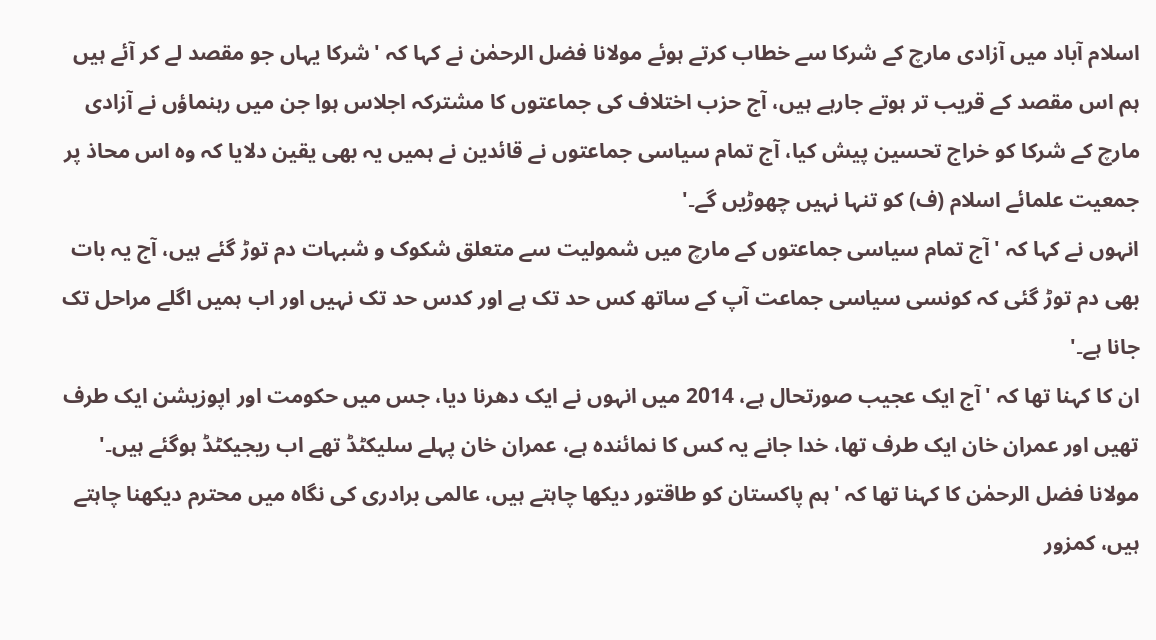اسلام آباد میں آزادی مارچ کے شرکا سے خطاب کرتے ہوئے مولانا فضل الرحمٰن نے کہا کہ 'شرکا یہاں جو مقصد لے کر آئے ہیں ہم اس مقصد کے قریب تر ہوتے جارہے ہیں، آج حزب اختلاف کی جماعتوں کا مشترکہ اجلاس ہوا جن میں رہنماؤں نے آزادی مارچ کے شرکا کو خراج تحسین پیش کیا، آج تمام سیاسی جماعتوں نے قائدین نے ہمیں یہ بھی یقین دلایا کہ وہ اس محاذ پر جمعیت علمائے اسلام (ف) کو تنہا نہیں چھوڑیں گے۔'
انہوں نے کہا کہ 'آج تمام سیاسی جماعتوں کے مارچ میں شمولیت سے متعلق شکوک و شبہات دم توڑ گئے ہیں، آج یہ بات بھی دم توڑ گئی کہ کونسی سیاسی جماعت آپ کے ساتھ کس حد تک ہے اور کدس حد تک نہیں اور اب ہمیں اگلے مراحل تک جانا ہے۔'
ان کا کہنا تھا کہ 'آج ایک عجیب صورتحال ہے، 2014 میں انہوں نے ایک دھرنا دیا، جس میں حکومت اور اپوزیشن ایک طرف تھیں اور عمران خان ایک طرف تھا، خدا جانے یہ کس کا نمائندہ ہے، عمران خان پہلے سلیکٹڈ تھے اب ریجیکٹڈ ہوگئے ہیں۔'
مولانا فضل الرحمٰن کا کہنا تھا کہ 'ہم پاکستان کو طاقتور دیکھا چاہتے ہیں، عالمی برادری کی نگاہ میں محترم دیکھنا چاہتے ہیں، کمزور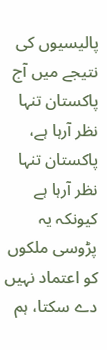پالیسیوں کی نتیجے میں آج پاکستان تنہا نظر آرہا ہے، پاکستان تنہا نظر آرہا ہے کیونکہ یہ پڑوسی ملکوں کو اعتماد نہیں دے سکتا، ہم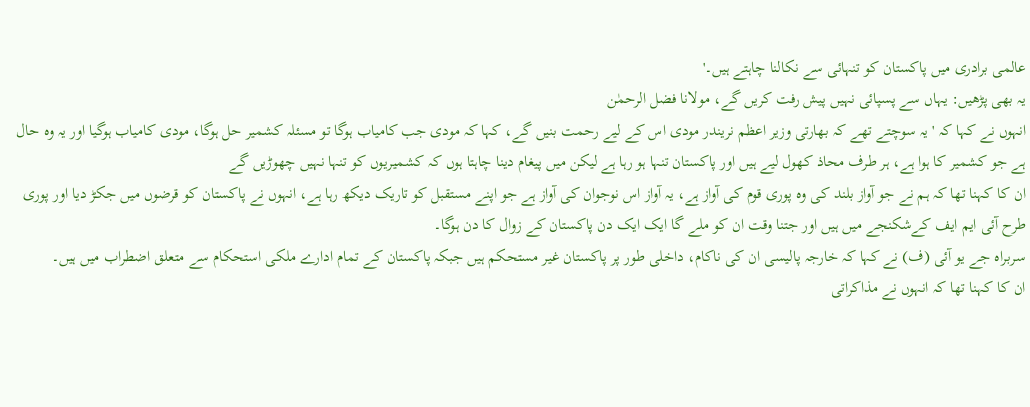عالمی برادری میں پاکستان کو تنہائی سے نکالنا چاہتے ہیں۔'
یہ بھی پڑھیں: یہاں سے پسپائی نہیں پیش رفت کریں گے، مولانا فضل الرحمٰن
انہوں نے کہا کہ 'یہ سوچتے تھے کہ بھارتی وزیر اعظم نریندر مودی اس کے لیے رحمت بنیں گے، کہا کہ مودی جب کامیاب ہوگا تو مسئلہ کشمیر حل ہوگا، مودی کامیاب ہوگیا اور یہ وہ حال ہے جو کشمیر کا ہوا ہے، ہر طرف محاذ کھول لیے ہیں اور پاکستان تنہا ہو رہا ہے لیکن میں پیغام دینا چاہتا ہوں کہ کشمیریوں کو تنہا نہیں چھوڑیں گے
ان کا کہنا تھا کہ ہم نے جو آواز بلند کی وہ پوری قوم کی آواز ہے، یہ آواز اس نوجوان کی آواز ہے جو اپنے مستقبل کو تاریک دیکھ رہا ہے، انہوں نے پاکستان کو قرضوں میں جکڑ دیا اور پوری طرح آئی ایم ایف کےشکنجے میں ہیں اور جتنا وقت ان کو ملے گا ایک ایک دن پاکستان کے زوال کا دن ہوگا۔
سربراہ جے یو آئی (ف) نے کہا کہ خارجہ پالیسی ان کی ناکام، داخلی طور پر پاکستان غیر مستحکم ہیں جبکہ پاکستان کے تمام ادارے ملکی استحکام سے متعلق اضطراب میں ہیں۔
ان کا کہنا تھا کہ انہوں نے مذاکراتی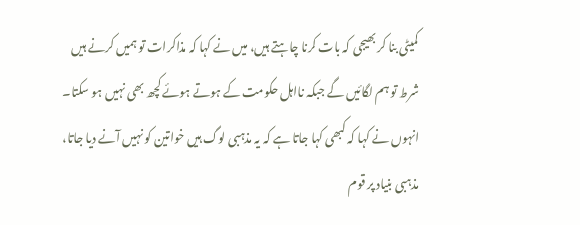کمیٹی بنا کر بھیجی کہ بات کرنا چاہتے ہیں، میں نے کہا کہ مذاکرات تو ہمیں کرنے ہیں شرط تو ہم لگائیں گے جبکہ نااہل حکومت کے ہوتے ہوئے کچھ بھی نہیں ہو سکتا۔
انہوں نے کہا کہ کبھی کہا جاتا ہے کہ یہ مذہبی لوگ ہیں خواتین کو نہیں آنے دیا جاتا، مذہبی بنیاد پر قوم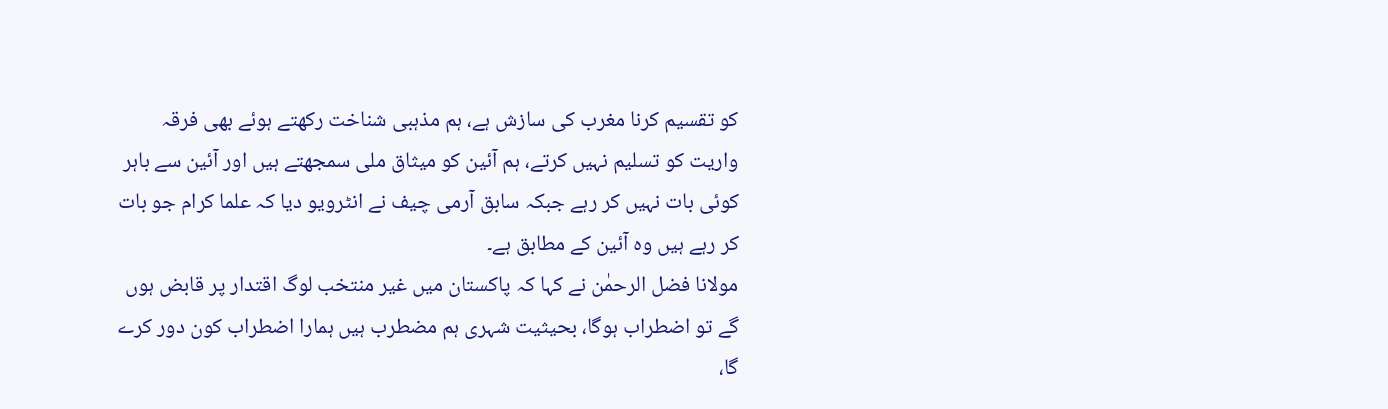کو تقسیم کرنا مغرب کی سازش ہے، ہم مذہبی شناخت رکھتے ہوئے بھی فرقہ واریت کو تسلیم نہیں کرتے، ہم آئین کو میثاق ملی سمجھتے ہیں اور آئین سے باہر کوئی بات نہیں کر رہے جبکہ سابق آرمی چیف نے انٹرویو دیا کہ علما کرام جو بات کر رہے ہیں وہ آئین کے مطابق ہے۔
مولانا فضل الرحمٰن نے کہا کہ پاکستان میں غیر منتخب لوگ اقتدار پر قابض ہوں گے تو اضطراب ہوگا، بحیثیت شہری ہم مضطرب ہیں ہمارا اضطراب کون دور کرے گا،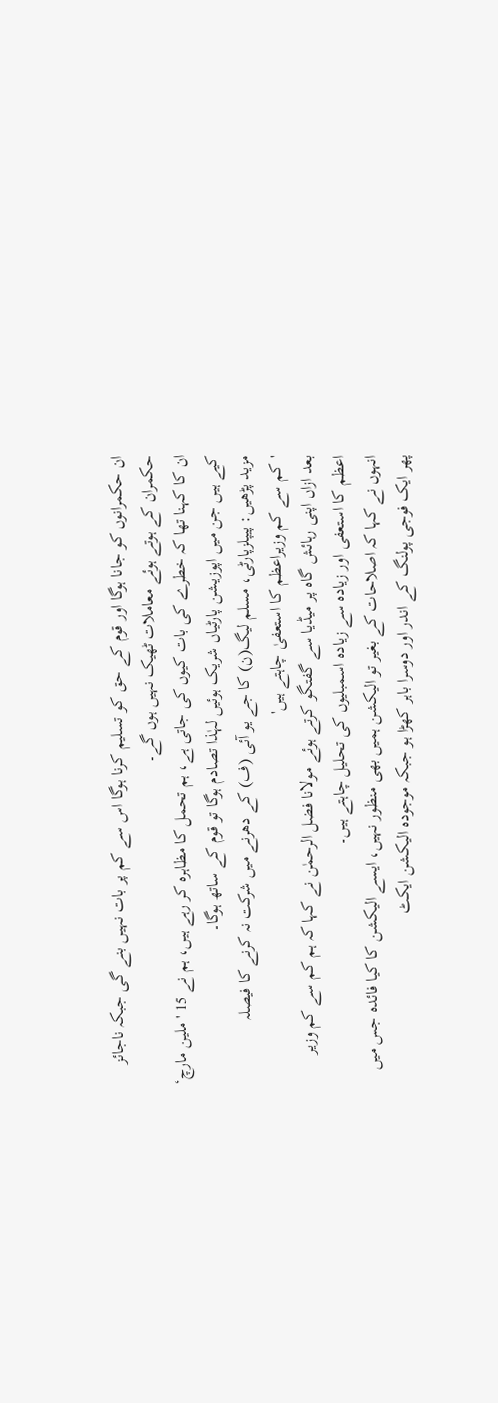ان حکمرانوں کو جانا ہوگا اور قوم کے حق کو تسلیم کرنا ہوگا اس سے کم پر بات نہیں بنے گی جبکہ ناجائز حکمران کے ہوتے ہوئے معاملات ٹھیک نہیں ہوں گے۔
ان کا کہنا تھا کہ خطرے کی بات کیوں کی جاتی ہے، ہم تحمل کا مظاہرہ کر رہے ہیں، ہم نے 15 'ملین مارچ‘ کیے ہیں جن میں اپوزیشن پارٹیاں شریک ہوئیں لہٰذا تصادم ہوگا تو قوم کے ساتھ ہوگا۔
مزید پڑھیں: پیپلزپارٹی، مسلم لیگ(ن) کا جے یو آئی (ف) کے دھرنے میں شرکت نہ کرنے کا فیصلہ
'کم سے کم وزیراعظم کا استعفیٰ چاہتے ہیں'
بعد ازاں اپنی رہائش گاہ پر میڈیا سے گفتگو کرتے ہوئے مولانا فضل الرحمٰن نے کہا کہ ہم کم سے کم وزیر اعظم کا استعفی اور زیادہ سے زیادہ اسمبلیوں کی تحلیل چاہتے ہیں۔
انہوں نے کہا کہ اصلاحات کے بغیر تو الیکشن ہمیں بھی منظور نہیں، ایسے الیکشن کا کیا فائدہ جس میں پھر ایک فوجی پولنگ کے اندر اور دوسرا باہر کھڑا ہو جبکہ موجودہ الیکشن ایکٹ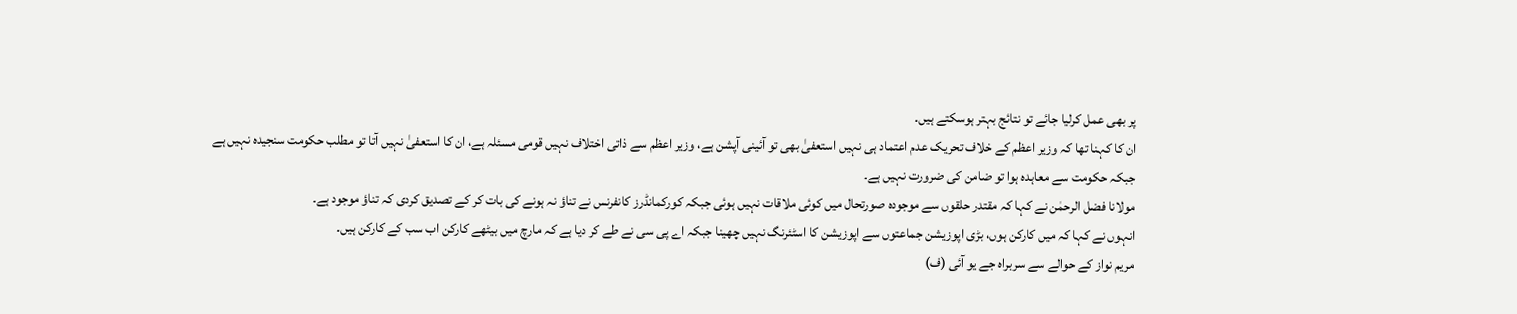پر بھی عمل کرلیا جائے تو نتائج بہتر ہوسکتے ہیں۔
ان کا کہنا تھا کہ وزیر اعظم کے خلاف تحریک عدم اعتماد ہی نہیں استعفیٰ بھی تو آئینی آپشن ہے، وزیر اعظم سے ذاتی اختلاف نہیں قومی مسئلہ ہے، ان کا استعفیٰ نہیں آتا تو مطلب حکومت سنجیدہ نہیں ہے جبکہ حکومت سے معاہدہ ہوا تو ضامن کی ضرورت نہیں ہے۔
مولانا فضل الرحمٰن نے کہا کہ مقتدر حلقوں سے موجودہ صورتحال میں کوئی ملاقات نہیں ہوئی جبکہ کورکمانڈرز کانفرنس نے تناؤ نہ ہونے کی بات کر کے تصدیق کردی کہ تناؤ موجود ہے۔
انہوں نے کہا کہ میں کارکن ہوں، بڑی اپوزیشن جماعتوں سے اپوزیشن کا اسٹئرنگ نہیں چھینا جبکہ اے پی سی نے طے کر دیا ہے کہ مارچ میں بیٹھے کارکن اب سب کے کارکن ہیں۔
مریم نواز کے حوالے سے سربراہ جے یو آئی (ف)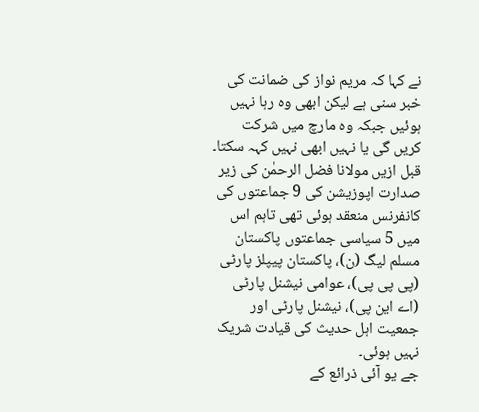نے کہا کہ مریم نواز کی ضمانت کی خبر سنی ہے لیکن ابھی وہ رہا نہیں ہوئیں جبکہ وہ مارچ میں شرکت کریں گی یا نہیں ابھی نہیں کہہ سکتا۔
قبل ازیں مولانا فضل الرحمٰن کی زیر صدارت اپوزیشن کی 9 جماعتوں کی کانفرنس منعقد ہوئی تھی تاہم اس میں 5 سیاسی جماعتوں پاکستان مسلم لیگ (ن)، پاکستان پیپلز پارٹی (پی پی پی)، عوامی نیشنل پارٹی (اے این پی)، نیشنل پارٹی اور جمعیت اہل حدیث کی قیادت شریک نہیں ہوئی۔
جے یو آئی ذرائع کے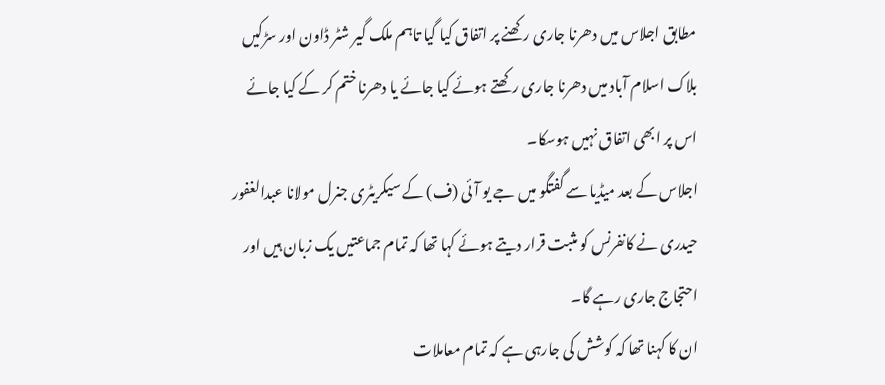مطابق اجلاس میں دھرنا جاری رکھنے پر اتفاق کیا گیا تاہم ملک گیر شٹر ڈاون اور سڑکیں بلاک اسلام آباد میں دھرنا جاری رکھتے ہوئے کیا جائے یا دھرنا ختم کر کے کیا جائے اس پر ابھی اتفاق نہیں ہوسکا۔
اجلاس کے بعد میڈیا سے گفتگو میں جے یو آئی (ف) کے سیکریٹری جنرل مولانا عبدالغفور حیدری نے کانفرنس کو مثبت قرار دیتے ہوئے کہا تھا کہ تمام جماعتیں یک زبان ہیں اور احتجاج جاری رہے گا۔
ان کا کہنا تھا کہ کوشش کی جارہی ہے کہ تمام معاملات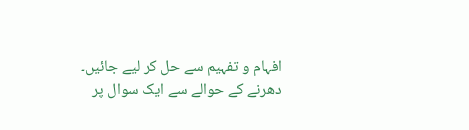افہام و تفہیم سے حل کر لیے جائیں۔
دھرنے کے حوالے سے ایک سوال پر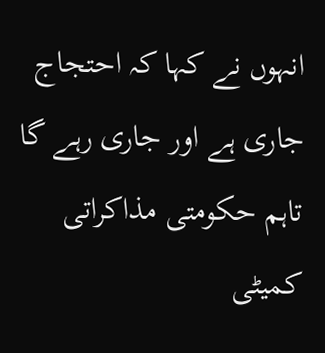انہوں نے کہا کہ احتجاج جاری ہے اور جاری رہے گا تاہم حکومتی مذاکراتی کمیٹی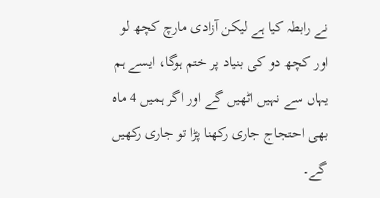نے رابطہ کیا ہے لیکن آزادی مارچ کچھ لو اور کچھ دو کی بنیاد پر ختم ہوگا، ایسے ہم یہاں سے نہیں اٹھیں گے اور اگر ہمیں 4 ماہ بھی احتجاج جاری رکھنا پڑا تو جاری رکھیں گے۔